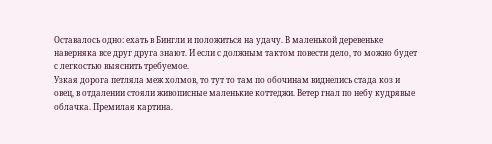Оставалось одно: ехать в Бингли и положиться на удачу. В маленькой деревеньке наверняка все друг друга знают. И если с должным тактом повести дело, то можно будет с легкостью выяснить требуемое.
Узкая дорога петляла меж холмов, то тут то там по обочинам виднелись стада коз и овец, в отдалении стояли живописные маленькие коттеджи. Ветер гнал по небу кудрявые облачка. Премилая картина.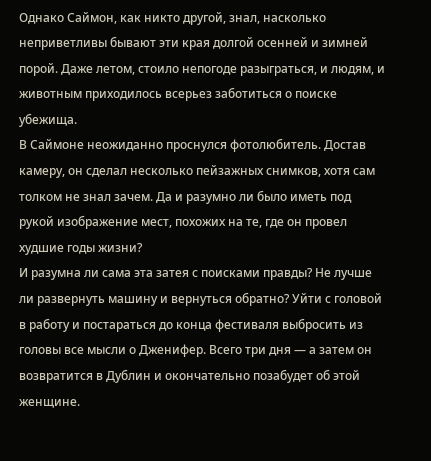Однако Саймон, как никто другой, знал, насколько неприветливы бывают эти края долгой осенней и зимней порой. Даже летом, стоило непогоде разыграться, и людям, и животным приходилось всерьез заботиться о поиске убежища.
В Саймоне неожиданно проснулся фотолюбитель. Достав камеру, он сделал несколько пейзажных снимков, хотя сам толком не знал зачем. Да и разумно ли было иметь под рукой изображение мест, похожих на те, где он провел худшие годы жизни?
И разумна ли сама эта затея с поисками правды? Не лучше ли развернуть машину и вернуться обратно? Уйти с головой в работу и постараться до конца фестиваля выбросить из головы все мысли о Дженифер. Всего три дня — а затем он возвратится в Дублин и окончательно позабудет об этой женщине.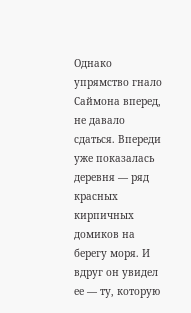Однако упрямство гнало Саймона вперед, не давало сдаться. Впереди уже показалась деревня — ряд красных кирпичных домиков на берегу моря. И вдруг он увидел ее — ту, которую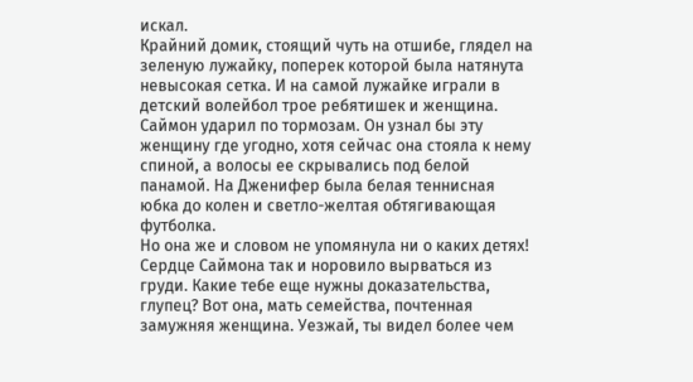искал.
Крайний домик, стоящий чуть на отшибе, глядел на зеленую лужайку, поперек которой была натянута невысокая сетка. И на самой лужайке играли в детский волейбол трое ребятишек и женщина. Саймон ударил по тормозам. Он узнал бы эту женщину где угодно, хотя сейчас она стояла к нему спиной, а волосы ее скрывались под белой панамой. На Дженифер была белая теннисная юбка до колен и светло-желтая обтягивающая футболка.
Но она же и словом не упомянула ни о каких детях!
Сердце Саймона так и норовило вырваться из груди. Какие тебе еще нужны доказательства, глупец? Вот она, мать семейства, почтенная замужняя женщина. Уезжай, ты видел более чем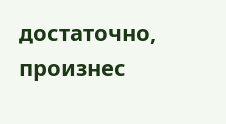достаточно, произнес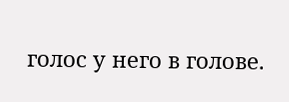голос у него в голове.